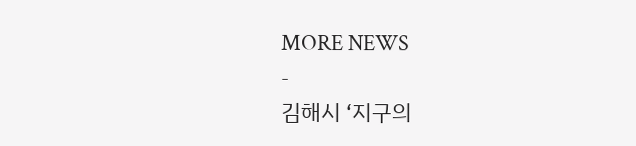MORE NEWS
-
김해시 ‘지구의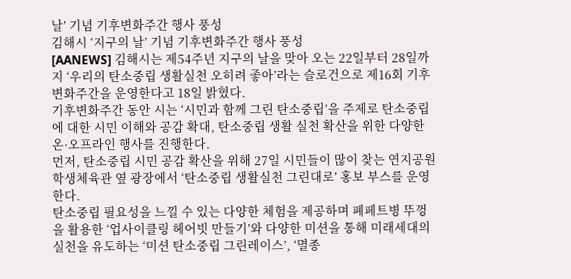날’ 기념 기후변화주간 행사 풍성
김해시 ‘지구의 날’ 기념 기후변화주간 행사 풍성
[AANEWS] 김해시는 제54주년 지구의 날을 맞아 오는 22일부터 28일까지 ‘우리의 탄소중립 생활실천 오히려 좋아’라는 슬로건으로 제16회 기후변화주간을 운영한다고 18일 밝혔다.
기후변화주간 동안 시는 ‘시민과 함께 그린 탄소중립’을 주제로 탄소중립에 대한 시민 이해와 공감 확대, 탄소중립 생활 실천 확산을 위한 다양한 온·오프라인 행사를 진행한다.
먼저, 탄소중립 시민 공감 확산을 위해 27일 시민들이 많이 찾는 연지공원 학생체육관 옆 광장에서 ‘탄소중립 생활실천 그린대로’ 홍보 부스를 운영한다.
탄소중립 필요성을 느낄 수 있는 다양한 체험을 제공하며 폐페트병 뚜껑을 활용한 ‘업사이클링 헤어빗 만들기’와 다양한 미션을 통해 미래세대의 실천을 유도하는 ‘미션 탄소중립 그린레이스’, ‘멸종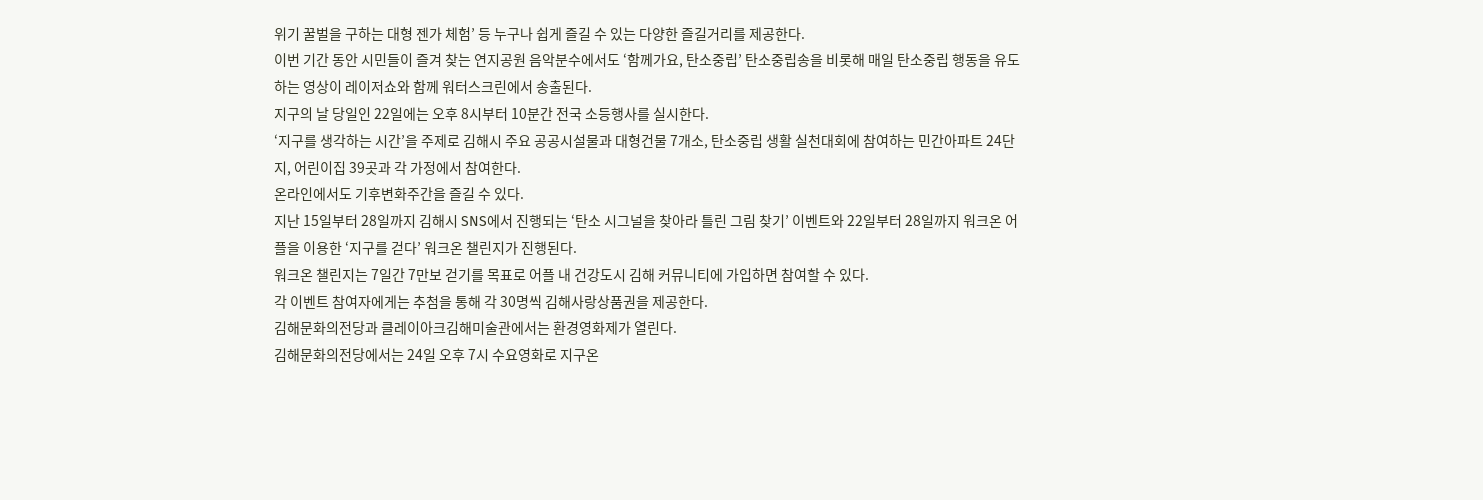위기 꿀벌을 구하는 대형 젠가 체험’ 등 누구나 쉽게 즐길 수 있는 다양한 즐길거리를 제공한다.
이번 기간 동안 시민들이 즐겨 찾는 연지공원 음악분수에서도 ‘함께가요, 탄소중립’ 탄소중립송을 비롯해 매일 탄소중립 행동을 유도하는 영상이 레이저쇼와 함께 워터스크린에서 송출된다.
지구의 날 당일인 22일에는 오후 8시부터 10분간 전국 소등행사를 실시한다.
‘지구를 생각하는 시간’을 주제로 김해시 주요 공공시설물과 대형건물 7개소, 탄소중립 생활 실천대회에 참여하는 민간아파트 24단지, 어린이집 39곳과 각 가정에서 참여한다.
온라인에서도 기후변화주간을 즐길 수 있다.
지난 15일부터 28일까지 김해시 SNS에서 진행되는 ‘탄소 시그널을 찾아라 틀린 그림 찾기’ 이벤트와 22일부터 28일까지 워크온 어플을 이용한 ‘지구를 걷다’ 워크온 챌린지가 진행된다.
워크온 챌린지는 7일간 7만보 걷기를 목표로 어플 내 건강도시 김해 커뮤니티에 가입하면 참여할 수 있다.
각 이벤트 참여자에게는 추첨을 통해 각 30명씩 김해사랑상품권을 제공한다.
김해문화의전당과 클레이아크김해미술관에서는 환경영화제가 열린다.
김해문화의전당에서는 24일 오후 7시 수요영화로 지구온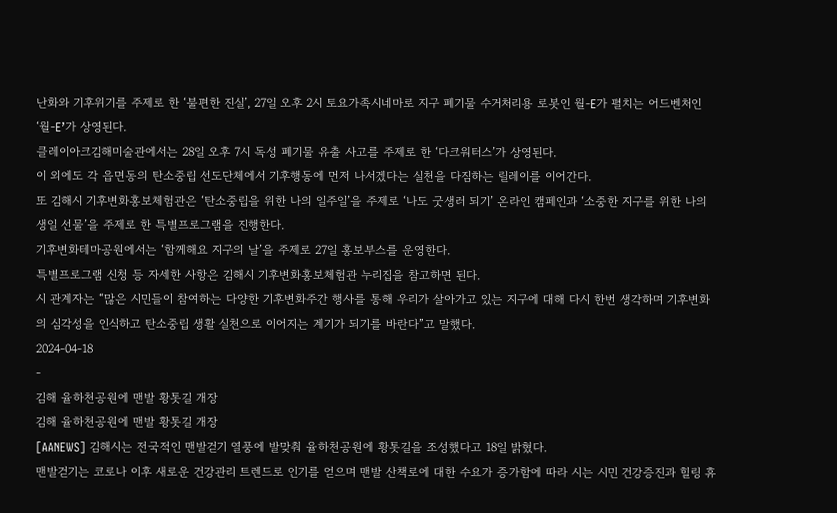난화와 기후위기를 주제로 한 ‘불편한 진실’, 27일 오후 2시 토요가족시네마로 지구 폐기물 수거처리용 로봇인 월-E가 펼치는 어드벤처인 ‘월-E’가 상영된다.
클레이아크김해미술관에서는 28일 오후 7시 독성 폐기물 유출 사고를 주제로 한 ‘다크워터스’가 상영된다.
이 외에도 각 읍면동의 탄소중립 선도단체에서 기후행동에 먼저 나서겠다는 실천을 다짐하는 릴레이를 이어간다.
또 김해시 기후변화홍보체험관은 ‘탄소중립을 위한 나의 일주일’을 주제로 ‘나도 굿생러 되기’ 온라인 캠페인과 ‘소중한 지구를 위한 나의 생일 선물’을 주제로 한 특별프로그램을 진행한다.
기후변화테마공원에서는 ‘함께해요 지구의 날’을 주제로 27일 홍보부스를 운영한다.
특별프로그램 신청 등 자세한 사항은 김해시 기후변화홍보체험관 누리집을 참고하면 된다.
시 관계자는 “많은 시민들이 참여하는 다양한 기후변화주간 행사를 통해 우리가 살아가고 있는 지구에 대해 다시 한번 생각하며 기후변화의 심각성을 인식하고 탄소중립 생활 실천으로 이어지는 계기가 되기를 바란다”고 말했다.
2024-04-18
-
김해 율하천공원에 맨발 황톳길 개장
김해 율하천공원에 맨발 황톳길 개장
[AANEWS] 김해시는 전국적인 맨발걷기 열풍에 발맞춰 율하천공원에 황톳길을 조성했다고 18일 밝혔다.
맨발걷기는 코로나 이후 새로운 건강관리 트렌드로 인기를 얻으며 맨발 산책로에 대한 수요가 증가함에 따라 시는 시민 건강증진과 힐링 휴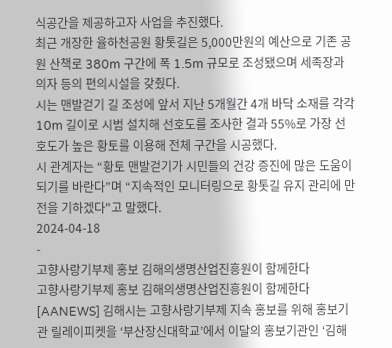식공간을 제공하고자 사업을 추진했다.
최근 개장한 율하천공원 황톳길은 5,000만원의 예산으로 기존 공원 산책로 380m 구간에 폭 1.5m 규모로 조성됐으며 세족장과 의자 등의 편의시설을 갖췄다.
시는 맨발걷기 길 조성에 앞서 지난 5개월간 4개 바닥 소재를 각각 10m 길이로 시범 설치해 선호도를 조사한 결과 55%로 가장 선호도가 높은 황토를 이용해 전체 구간을 시공했다.
시 관계자는 “황토 맨발걷기가 시민들의 건강 증진에 많은 도움이 되기를 바란다”며 “지속적인 모니터링으로 황톳길 유지 관리에 만전을 기하겠다"고 말했다.
2024-04-18
-
고향사랑기부제 홍보 김해의생명산업진흥원이 함께한다
고향사랑기부제 홍보 김해의생명산업진흥원이 함께한다
[AANEWS] 김해시는 고향사랑기부제 지속 홍보를 위해 홍보기관 릴레이피켓을 ‘부산장신대학교’에서 이달의 홍보기관인 ‘김해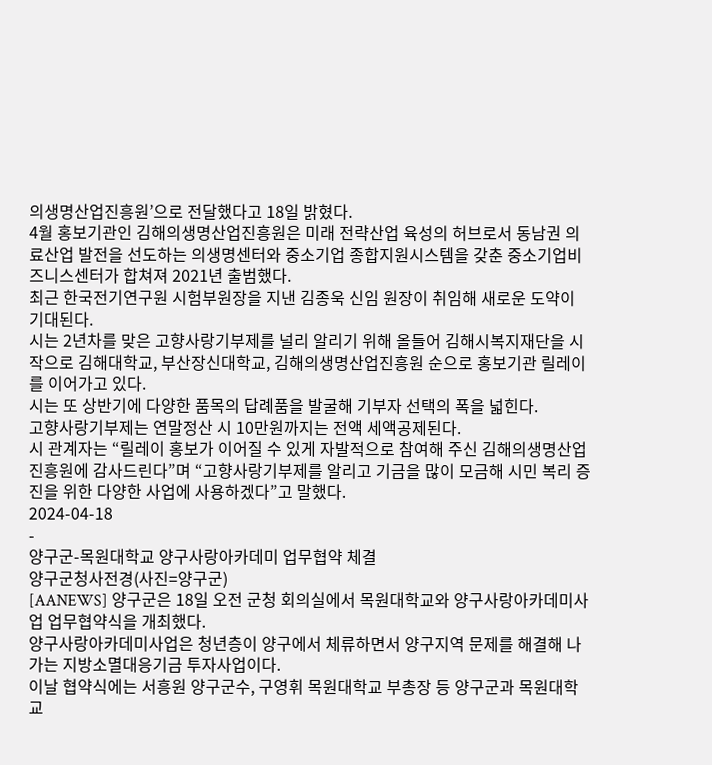의생명산업진흥원’으로 전달했다고 18일 밝혔다.
4월 홍보기관인 김해의생명산업진흥원은 미래 전략산업 육성의 허브로서 동남권 의료산업 발전을 선도하는 의생명센터와 중소기업 종합지원시스템을 갖춘 중소기업비즈니스센터가 합쳐져 2021년 출범했다.
최근 한국전기연구원 시험부원장을 지낸 김종욱 신임 원장이 취임해 새로운 도약이 기대된다.
시는 2년차를 맞은 고향사랑기부제를 널리 알리기 위해 올들어 김해시복지재단을 시작으로 김해대학교, 부산장신대학교, 김해의생명산업진흥원 순으로 홍보기관 릴레이를 이어가고 있다.
시는 또 상반기에 다양한 품목의 답례품을 발굴해 기부자 선택의 폭을 넓힌다.
고향사랑기부제는 연말정산 시 10만원까지는 전액 세액공제된다.
시 관계자는 “릴레이 홍보가 이어질 수 있게 자발적으로 참여해 주신 김해의생명산업진흥원에 감사드린다”며 “고향사랑기부제를 알리고 기금을 많이 모금해 시민 복리 증진을 위한 다양한 사업에 사용하겠다”고 말했다.
2024-04-18
-
양구군-목원대학교 양구사랑아카데미 업무협약 체결
양구군청사전경(사진=양구군)
[AANEWS] 양구군은 18일 오전 군청 회의실에서 목원대학교와 양구사랑아카데미사업 업무협약식을 개최했다.
양구사랑아카데미사업은 청년층이 양구에서 체류하면서 양구지역 문제를 해결해 나가는 지방소멸대응기금 투자사업이다.
이날 협약식에는 서흥원 양구군수, 구영휘 목원대학교 부총장 등 양구군과 목원대학교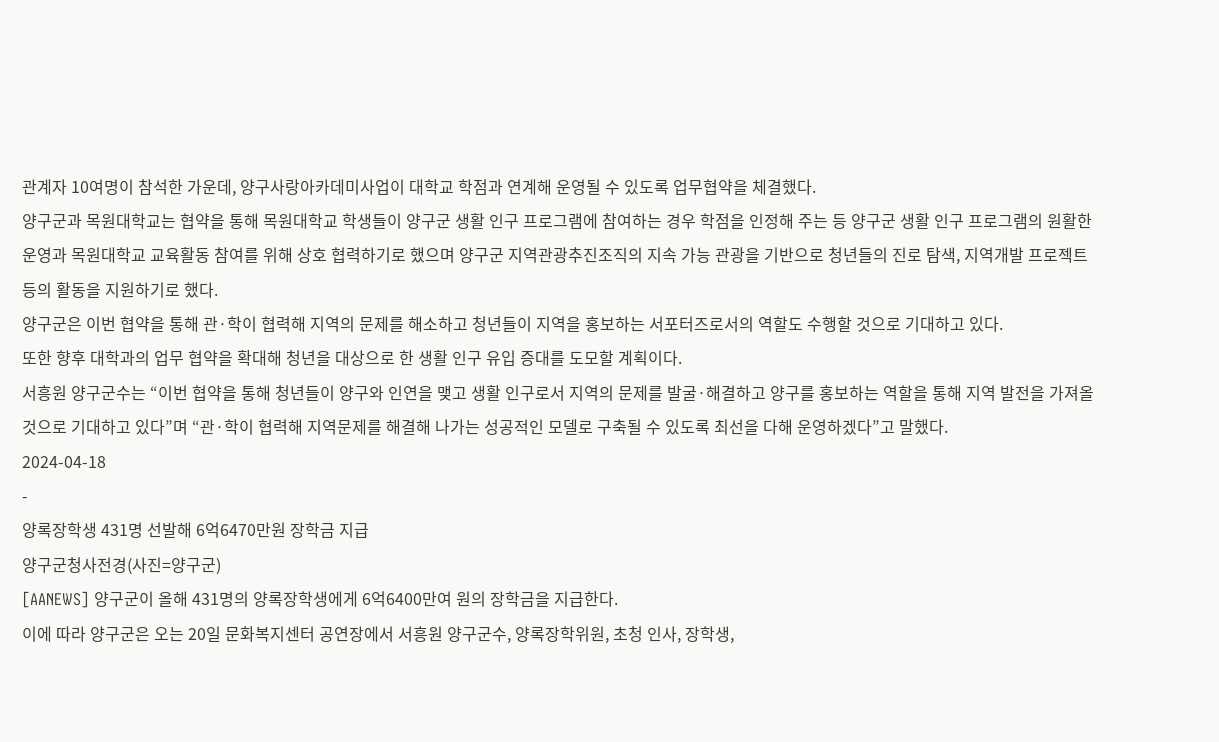관계자 10여명이 참석한 가운데, 양구사랑아카데미사업이 대학교 학점과 연계해 운영될 수 있도록 업무협약을 체결했다.
양구군과 목원대학교는 협약을 통해 목원대학교 학생들이 양구군 생활 인구 프로그램에 참여하는 경우 학점을 인정해 주는 등 양구군 생활 인구 프로그램의 원활한 운영과 목원대학교 교육활동 참여를 위해 상호 협력하기로 했으며 양구군 지역관광추진조직의 지속 가능 관광을 기반으로 청년들의 진로 탐색, 지역개발 프로젝트 등의 활동을 지원하기로 했다.
양구군은 이번 협약을 통해 관·학이 협력해 지역의 문제를 해소하고 청년들이 지역을 홍보하는 서포터즈로서의 역할도 수행할 것으로 기대하고 있다.
또한 향후 대학과의 업무 협약을 확대해 청년을 대상으로 한 생활 인구 유입 증대를 도모할 계획이다.
서흥원 양구군수는 “이번 협약을 통해 청년들이 양구와 인연을 맺고 생활 인구로서 지역의 문제를 발굴·해결하고 양구를 홍보하는 역할을 통해 지역 발전을 가져올 것으로 기대하고 있다”며 “관·학이 협력해 지역문제를 해결해 나가는 성공적인 모델로 구축될 수 있도록 최선을 다해 운영하겠다”고 말했다.
2024-04-18
-
양록장학생 431명 선발해 6억6470만원 장학금 지급
양구군청사전경(사진=양구군)
[AANEWS] 양구군이 올해 431명의 양록장학생에게 6억6400만여 원의 장학금을 지급한다.
이에 따라 양구군은 오는 20일 문화복지센터 공연장에서 서흥원 양구군수, 양록장학위원, 초청 인사, 장학생,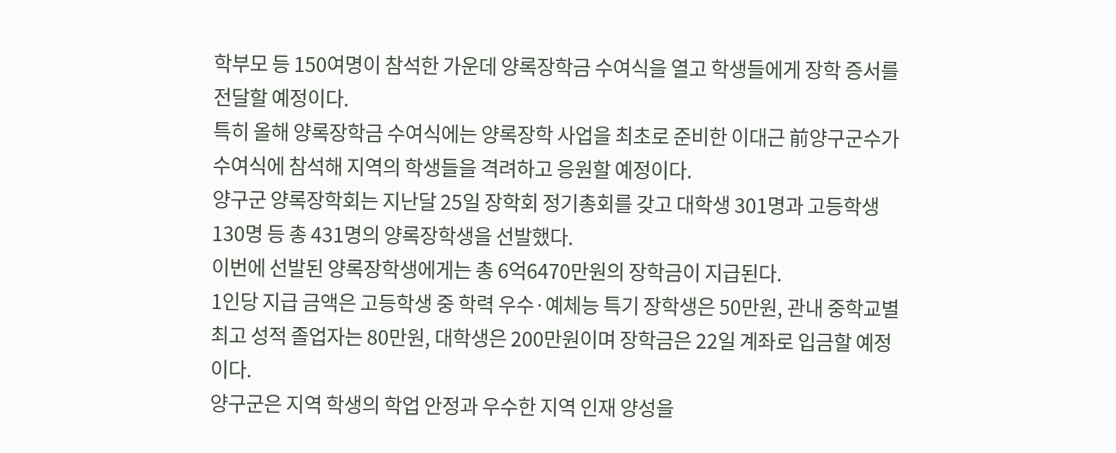학부모 등 150여명이 참석한 가운데 양록장학금 수여식을 열고 학생들에게 장학 증서를 전달할 예정이다.
특히 올해 양록장학금 수여식에는 양록장학 사업을 최초로 준비한 이대근 前양구군수가 수여식에 참석해 지역의 학생들을 격려하고 응원할 예정이다.
양구군 양록장학회는 지난달 25일 장학회 정기총회를 갖고 대학생 301명과 고등학생 130명 등 총 431명의 양록장학생을 선발했다.
이번에 선발된 양록장학생에게는 총 6억6470만원의 장학금이 지급된다.
1인당 지급 금액은 고등학생 중 학력 우수·예체능 특기 장학생은 50만원, 관내 중학교별 최고 성적 졸업자는 80만원, 대학생은 200만원이며 장학금은 22일 계좌로 입금할 예정이다.
양구군은 지역 학생의 학업 안정과 우수한 지역 인재 양성을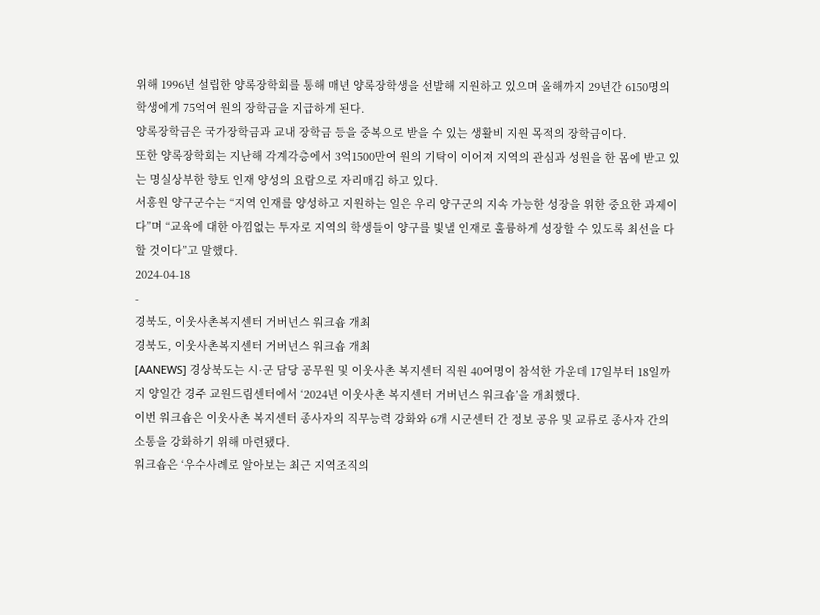위해 1996년 설립한 양록장학회를 통해 매년 양록장학생을 선발해 지원하고 있으며 올해까지 29년간 6150명의 학생에게 75억여 원의 장학금을 지급하게 된다.
양록장학금은 국가장학금과 교내 장학금 등을 중복으로 받을 수 있는 생활비 지원 목적의 장학금이다.
또한 양록장학회는 지난해 각계각층에서 3억1500만여 원의 기탁이 이어져 지역의 관심과 성원을 한 몸에 받고 있는 명실상부한 향토 인재 양성의 요람으로 자리매김 하고 있다.
서흥원 양구군수는 “지역 인재를 양성하고 지원하는 일은 우리 양구군의 지속 가능한 성장을 위한 중요한 과제이다”며 “교육에 대한 아낌없는 투자로 지역의 학생들이 양구를 빛낼 인재로 훌륭하게 성장할 수 있도록 최선을 다할 것이다”고 말했다.
2024-04-18
-
경북도, 이웃사촌복지센터 거버넌스 워크숍 개최
경북도, 이웃사촌복지센터 거버넌스 워크숍 개최
[AANEWS] 경상북도는 시·군 담당 공무원 및 이웃사촌 복지센터 직원 40여명이 참석한 가운데 17일부터 18일까지 양일간 경주 교원드림센터에서 ‘2024년 이웃사촌 복지센터 거버넌스 워크숍’을 개최했다.
이번 워크숍은 이웃사촌 복지센터 종사자의 직무능력 강화와 6개 시군센터 간 정보 공유 및 교류로 종사자 간의 소통을 강화하기 위해 마련됐다.
워크숍은 ‘우수사례로 알아보는 최근 지역조직의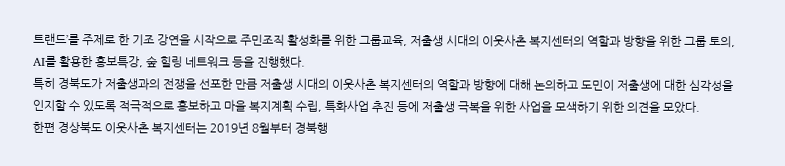트랜드’를 주제로 한 기조 강연을 시작으로 주민조직 활성화를 위한 그룹교육, 저출생 시대의 이웃사촌 복지센터의 역할과 방향을 위한 그룹 토의, AI를 활용한 홍보특강, 숲 힐링 네트워크 등을 진행했다.
특히 경북도가 저출생과의 전쟁을 선포한 만큼 저출생 시대의 이웃사촌 복지센터의 역할과 방향에 대해 논의하고 도민이 저출생에 대한 심각성을 인지할 수 있도록 적극적으로 홍보하고 마을 복지계획 수립, 특화사업 추진 등에 저출생 극복을 위한 사업을 모색하기 위한 의견을 모았다.
한편 경상북도 이웃사촌 복지센터는 2019년 8월부터 경북행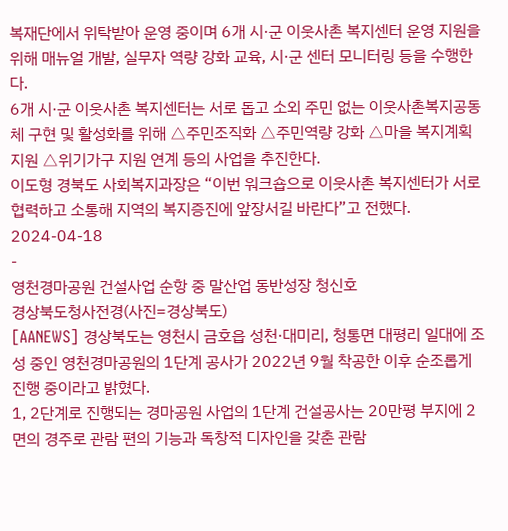복재단에서 위탁받아 운영 중이며 6개 시·군 이웃사촌 복지센터 운영 지원을 위해 매뉴얼 개발, 실무자 역량 강화 교육, 시·군 센터 모니터링 등을 수행한다.
6개 시·군 이웃사촌 복지센터는 서로 돕고 소외 주민 없는 이웃사촌복지공동체 구현 및 활성화를 위해 △주민조직화 △주민역량 강화 △마을 복지계획 지원 △위기가구 지원 연계 등의 사업을 추진한다.
이도형 경북도 사회복지과장은 “이번 워크숍으로 이웃사촌 복지센터가 서로 협력하고 소통해 지역의 복지증진에 앞장서길 바란다”고 전했다.
2024-04-18
-
영천경마공원 건설사업 순항 중 말산업 동반성장 청신호
경상북도청사전경(사진=경상북도)
[AANEWS] 경상북도는 영천시 금호읍 성천·대미리, 청통면 대평리 일대에 조성 중인 영천경마공원의 1단계 공사가 2022년 9월 착공한 이후 순조롭게 진행 중이라고 밝혔다.
1, 2단계로 진행되는 경마공원 사업의 1단계 건설공사는 20만평 부지에 2면의 경주로 관람 편의 기능과 독창적 디자인을 갖춘 관람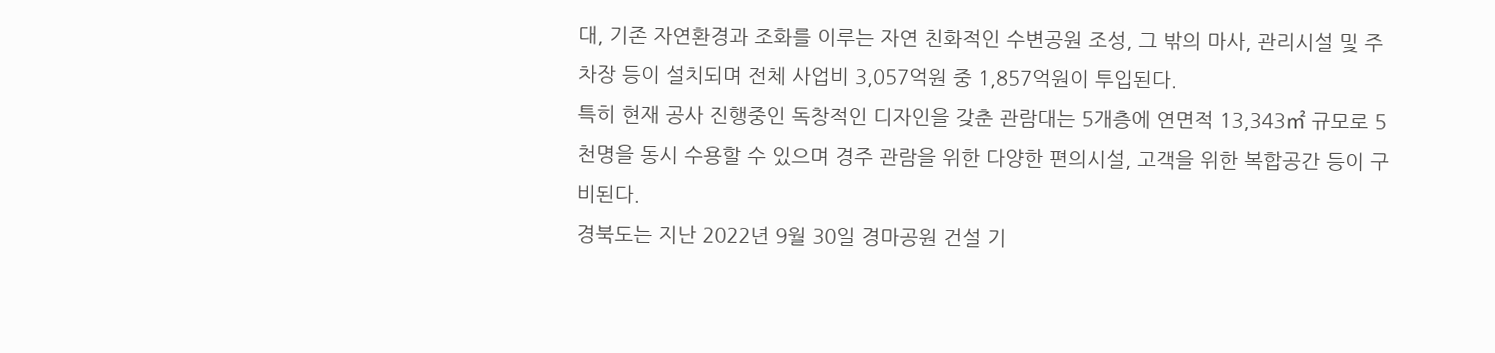대, 기존 자연환경과 조화를 이루는 자연 친화적인 수변공원 조성, 그 밖의 마사, 관리시설 및 주차장 등이 설치되며 전체 사업비 3,057억원 중 1,857억원이 투입된다.
특히 현재 공사 진행중인 독창적인 디자인을 갖춘 관람대는 5개층에 연면적 13,343㎡ 규모로 5천명을 동시 수용할 수 있으며 경주 관람을 위한 다양한 편의시설, 고객을 위한 복합공간 등이 구비된다.
경북도는 지난 2022년 9월 30일 경마공원 건설 기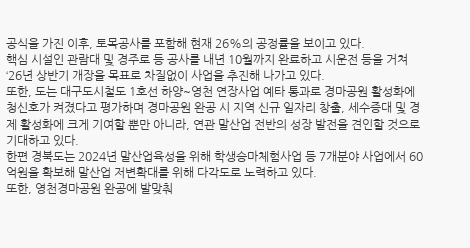공식을 가진 이후, 토목공사를 포함해 현재 26%의 공정률을 보이고 있다.
핵심 시설인 관람대 및 경주로 등 공사를 내년 10월까지 완료하고 시운전 등을 거쳐 ‘26년 상반기 개장을 목표로 차질없이 사업을 추진해 나가고 있다.
또한, 도는 대구도시철도 1호선 하양~영천 연장사업 예타 통과로 경마공원 활성화에 청신호가 켜졌다고 평가하며 경마공원 완공 시 지역 신규 일자리 창출, 세수증대 및 경제 활성화에 크게 기여할 뿐만 아니라, 연관 말산업 전반의 성장 발전을 견인할 것으로 기대하고 있다.
한편 경북도는 2024년 말산업육성을 위해 학생승마체험사업 등 7개분야 사업에서 60억원을 확보해 말산업 저변확대를 위해 다각도로 노력하고 있다.
또한, 영천경마공원 완공에 발맞춰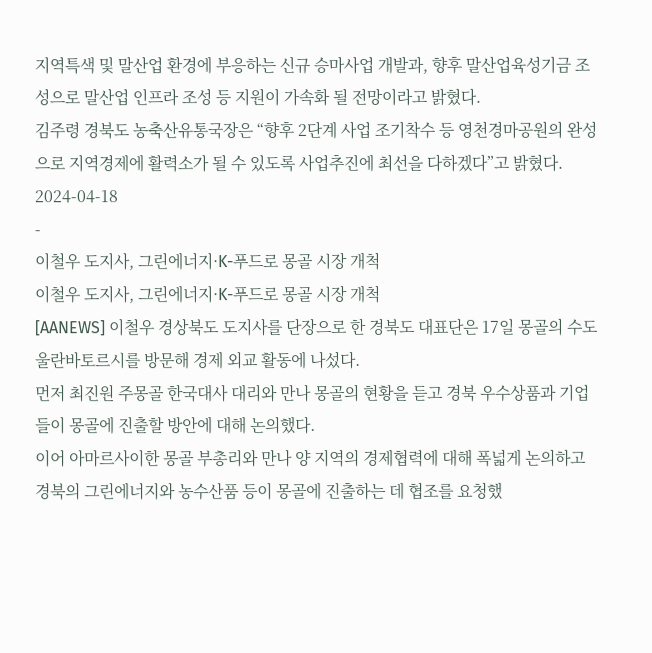지역특색 및 말산업 환경에 부응하는 신규 승마사업 개발과, 향후 말산업육성기금 조성으로 말산업 인프라 조성 등 지원이 가속화 될 전망이라고 밝혔다.
김주령 경북도 농축산유통국장은 “향후 2단계 사업 조기착수 등 영천경마공원의 완성으로 지역경제에 활력소가 될 수 있도록 사업추진에 최선을 다하겠다”고 밝혔다.
2024-04-18
-
이철우 도지사, 그린에너지·K-푸드로 몽골 시장 개척
이철우 도지사, 그린에너지·K-푸드로 몽골 시장 개척
[AANEWS] 이철우 경상북도 도지사를 단장으로 한 경북도 대표단은 17일 몽골의 수도 울란바토르시를 방문해 경제 외교 활동에 나섰다.
먼저 최진원 주몽골 한국대사 대리와 만나 몽골의 현황을 듣고 경북 우수상품과 기업들이 몽골에 진출할 방안에 대해 논의했다.
이어 아마르사이한 몽골 부총리와 만나 양 지역의 경제협력에 대해 폭넓게 논의하고 경북의 그린에너지와 농수산품 등이 몽골에 진출하는 데 협조를 요청했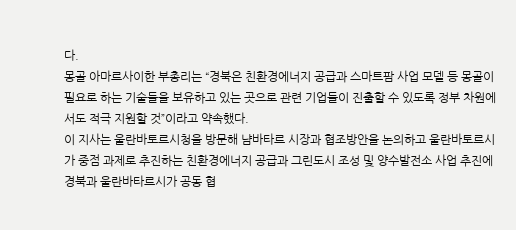다.
몽골 아마르사이한 부총리는 “경북은 친환경에너지 공급과 스마트팜 사업 모델 등 몽골이 필요로 하는 기술들을 보유하고 있는 곳으로 관련 기업들이 진출할 수 있도록 정부 차원에서도 적극 지원할 것”이라고 약속했다.
이 지사는 울란바토르시청을 방문해 냠바타르 시장과 협조방안을 논의하고 울란바토르시가 중점 과제로 추진하는 친환경에너지 공급과 그린도시 조성 및 양수발전소 사업 추진에 경북과 울란바타르시가 공동 협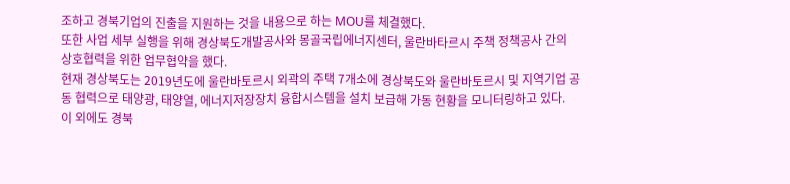조하고 경북기업의 진출을 지원하는 것을 내용으로 하는 MOU를 체결했다.
또한 사업 세부 실행을 위해 경상북도개발공사와 몽골국립에너지센터, 울란바타르시 주책 정책공사 간의 상호협력을 위한 업무협약을 했다.
현재 경상북도는 2019년도에 울란바토르시 외곽의 주택 7개소에 경상북도와 울란바토르시 및 지역기업 공동 협력으로 태양광, 태양열, 에너지저장장치 융합시스템을 설치 보급해 가동 현황을 모니터링하고 있다.
이 외에도 경북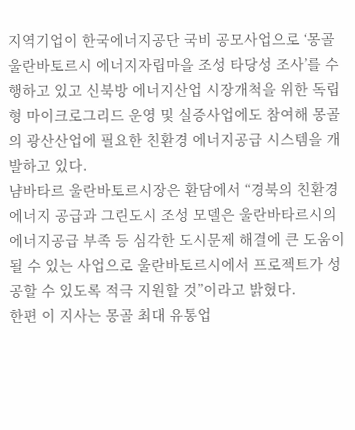지역기업이 한국에너지공단 국비 공모사업으로 ‘몽골 울란바토르시 에너지자립마을 조성 타당성 조사’를 수행하고 있고 신북방 에너지산업 시장개척을 위한 독립형 마이크로그리드 운영 및 실증사업에도 참여해 몽골의 광산산업에 필요한 친환경 에너지공급 시스템을 개발하고 있다.
냠바타르 울란바토르시장은 환담에서 “경북의 친환경에너지 공급과 그린도시 조성 모델은 울란바타르시의 에너지공급 부족 등 심각한 도시문제 해결에 큰 도움이 될 수 있는 사업으로 울란바토르시에서 프로젝트가 성공할 수 있도록 적극 지원할 것”이라고 밝혔다.
한편 이 지사는 몽골 최대 유통업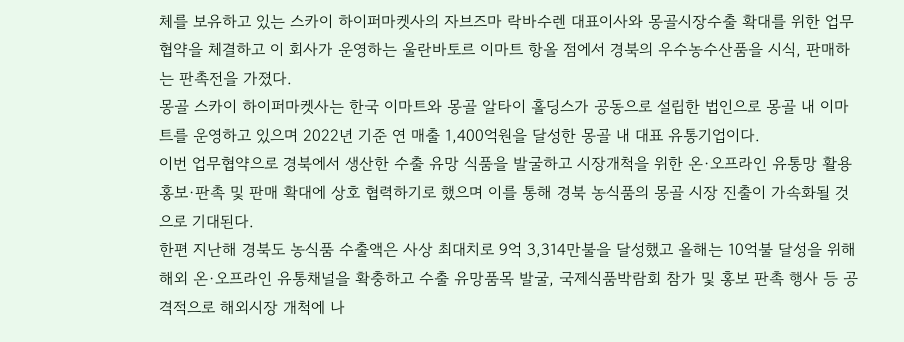체를 보유하고 있는 스카이 하이퍼마켓사의 자브즈마 락바수렌 대표이사와 몽골시장수출 확대를 위한 업무협약을 체결하고 이 회사가 운영하는 울란바토르 이마트 항올 점에서 경북의 우수농수산품을 시식, 판매하는 판촉전을 가졌다.
몽골 스카이 하이퍼마켓사는 한국 이마트와 몽골 알타이 홀딩스가 공동으로 설립한 법인으로 몽골 내 이마트를 운영하고 있으며 2022년 기준 연 매출 1,400억원을 달성한 몽골 내 대표 유통기업이다.
이번 업무협약으로 경북에서 생산한 수출 유망 식품을 발굴하고 시장개척을 위한 온·오프라인 유통망 활용 홍보·판촉 및 판매 확대에 상호 협력하기로 했으며 이를 통해 경북 농식품의 몽골 시장 진출이 가속화될 것으로 기대된다.
한편 지난해 경북도 농식품 수출액은 사상 최대치로 9억 3,314만불을 달성했고 올해는 10억불 달성을 위해 해외 온·오프라인 유통채널을 확충하고 수출 유망품목 발굴, 국제식품박람회 참가 및 홍보 판촉 행사 등 공격적으로 해외시장 개척에 나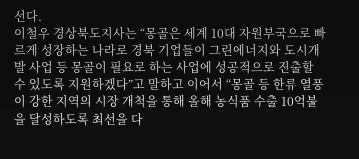선다.
이철우 경상북도지사는 “몽골은 세계 10대 자원부국으로 빠르게 성장하는 나라로 경북 기업들이 그린에너지와 도시개발 사업 등 몽골이 필요로 하는 사업에 성공적으로 진출할 수 있도록 지원하겠다”고 말하고 이어서 “몽골 등 한류 열풍이 강한 지역의 시장 개척을 통해 올해 농식품 수출 10억불을 달성하도록 최선을 다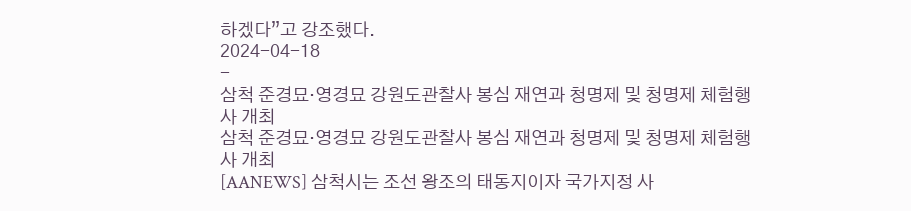하겠다”고 강조했다.
2024-04-18
-
삼척 준경묘·영경묘 강원도관찰사 봉심 재연과 청명제 및 청명제 체험행사 개최
삼척 준경묘·영경묘 강원도관찰사 봉심 재연과 청명제 및 청명제 체험행사 개최
[AANEWS] 삼척시는 조선 왕조의 태동지이자 국가지정 사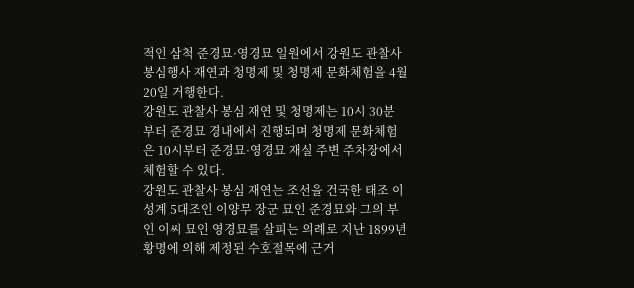적인 삼척 준경묘·영경묘 일원에서 강원도 관찰사 봉심행사 재연과 청명제 및 청명제 문화체험을 4월 20일 거행한다.
강원도 관찰사 봉심 재연 및 청명제는 10시 30분 부터 준경묘 경내에서 진행되며 청명제 문화체험은 10시부터 준경묘·영경묘 재실 주변 주차장에서 체험할 수 있다.
강원도 관찰사 봉심 재연는 조선을 건국한 태조 이성계 5대조인 이양무 장군 묘인 준경묘와 그의 부인 이씨 묘인 영경묘를 살피는 의례로 지난 1899년 황명에 의해 제정된 수호절목에 근거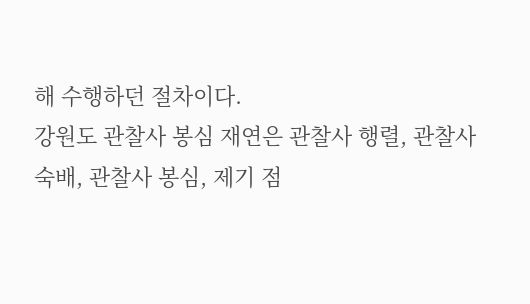해 수행하던 절차이다.
강원도 관찰사 봉심 재연은 관찰사 행렬, 관찰사 숙배, 관찰사 봉심, 제기 점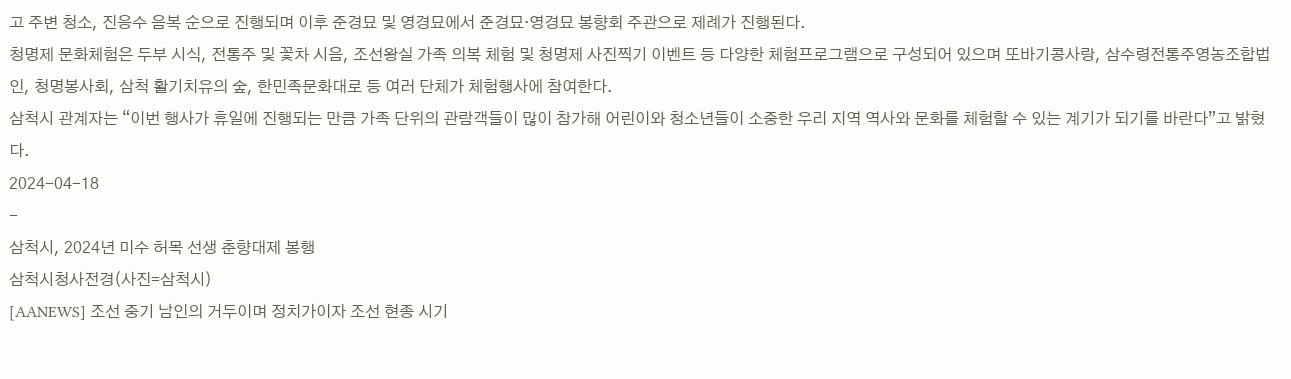고 주변 청소, 진응수 음복 순으로 진행되며 이후 준경묘 및 영경묘에서 준경묘·영경묘 봉향회 주관으로 제례가 진행된다.
청명제 문화체험은 두부 시식, 전통주 및 꽃차 시음, 조선왕실 가족 의복 체험 및 청명제 사진찍기 이벤트 등 다양한 체험프로그램으로 구성되어 있으며 또바기콩사랑, 삼수령전통주영농조합법인, 청명봉사회, 삼척 활기치유의 숲, 한민족문화대로 등 여러 단체가 체험행사에 참여한다.
삼척시 관계자는 “이번 행사가 휴일에 진행되는 만큼 가족 단위의 관람객들이 많이 참가해 어린이와 청소년들이 소중한 우리 지역 역사와 문화를 체험할 수 있는 계기가 되기를 바란다”고 밝혔다.
2024-04-18
-
삼척시, 2024년 미수 허목 선생 춘향대제 봉행
삼척시청사전경(사진=삼척시)
[AANEWS] 조선 중기 남인의 거두이며 정치가이자 조선 현종 시기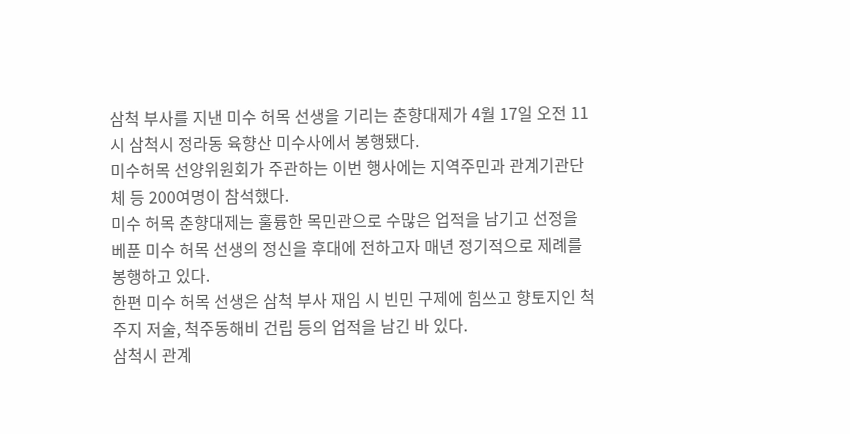삼척 부사를 지낸 미수 허목 선생을 기리는 춘향대제가 4월 17일 오전 11시 삼척시 정라동 육향산 미수사에서 봉행됐다.
미수허목 선양위원회가 주관하는 이번 행사에는 지역주민과 관계기관단체 등 200여명이 참석했다.
미수 허목 춘향대제는 훌륭한 목민관으로 수많은 업적을 남기고 선정을 베푼 미수 허목 선생의 정신을 후대에 전하고자 매년 정기적으로 제례를 봉행하고 있다.
한편 미수 허목 선생은 삼척 부사 재임 시 빈민 구제에 힘쓰고 향토지인 척주지 저술, 척주동해비 건립 등의 업적을 남긴 바 있다.
삼척시 관계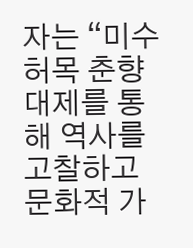자는 “미수 허목 춘향대제를 통해 역사를 고찰하고 문화적 가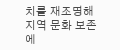치를 재조명해 지역 문화 보존에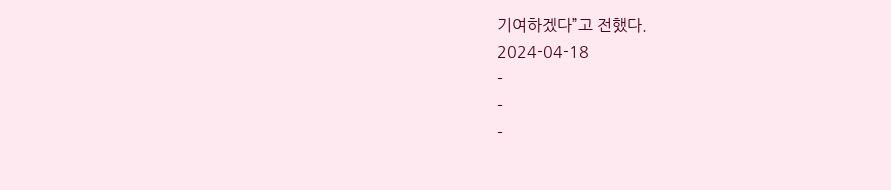기여하겠다”고 전했다.
2024-04-18
-
-
-